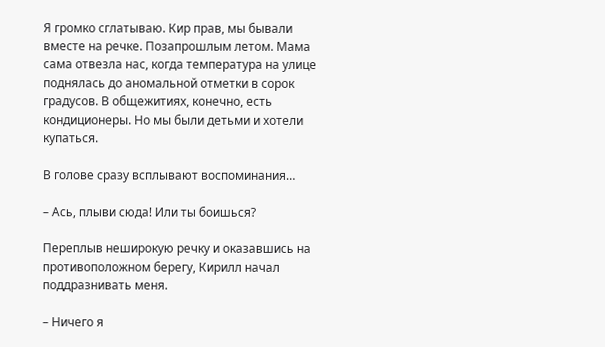Я громко сглатываю. Кир прав, мы бывали вместе на речке. Позапрошлым летом. Мама сама отвезла нас, когда температура на улице поднялась до аномальной отметки в сорок градусов. В общежитиях, конечно, есть кондиционеры. Но мы были детьми и хотели купаться.

В голове сразу всплывают воспоминания…

– Ась, плыви сюда! Или ты боишься?

Переплыв неширокую речку и оказавшись на противоположном берегу, Кирилл начал поддразнивать меня.

– Ничего я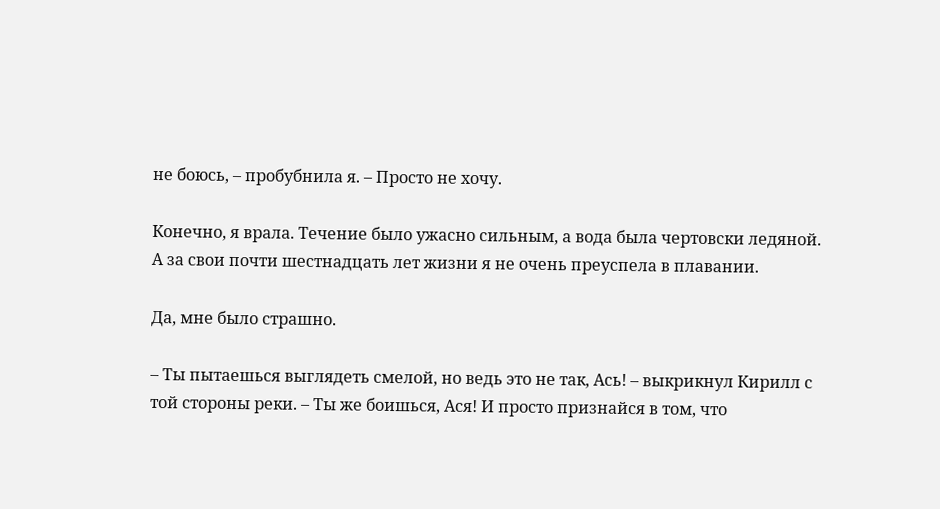не боюсь, – пробубнила я. – Просто не хочу.

Конечно, я врала. Течение было ужасно сильным, а вода была чертовски ледяной. А за свои почти шестнадцать лет жизни я не очень преуспела в плавании.

Да, мне было страшно.

– Ты пытаешься выглядеть смелой, но ведь это не так, Ась! – выкрикнул Кирилл с той стороны реки. – Ты же боишься, Ася! И просто признайся в том, что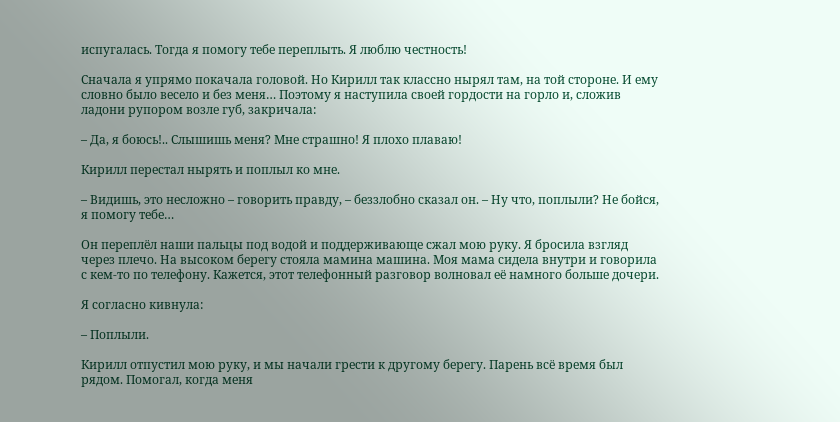испугалась. Тогда я помогу тебе переплыть. Я люблю честность!

Сначала я упрямо покачала головой. Но Кирилл так классно нырял там, на той стороне. И ему словно было весело и без меня… Поэтому я наступила своей гордости на горло и, сложив ладони рупором возле губ, закричала:

– Да, я боюсь!.. Слышишь меня? Мне страшно! Я плохо плаваю!

Кирилл перестал нырять и поплыл ко мне.

– Видишь, это несложно – говорить правду, – беззлобно сказал он. – Ну что, поплыли? Не бойся, я помогу тебе…

Он переплёл наши пальцы под водой и поддерживающе сжал мою руку. Я бросила взгляд через плечо. На высоком берегу стояла мамина машина. Моя мама сидела внутри и говорила с кем-то по телефону. Кажется, этот телефонный разговор волновал её намного больше дочери.

Я согласно кивнула:

– Поплыли.

Кирилл отпустил мою руку, и мы начали грести к другому берегу. Парень всё время был рядом. Помогал, когда меня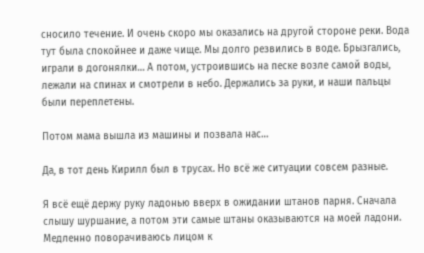сносило течение. И очень скоро мы оказались на другой стороне реки. Вода тут была спокойнее и даже чище. Мы долго резвились в воде. Брызгались, играли в догонялки… А потом, устроившись на песке возле самой воды, лежали на спинах и смотрели в небо. Держались за руки, и наши пальцы были переплетены.

Потом мама вышла из машины и позвала нас…

Да, в тот день Кирилл был в трусах. Но всё же ситуации совсем разные.

Я всё ещё держу руку ладонью вверх в ожидании штанов парня. Сначала слышу шуршание, а потом эти самые штаны оказываются на моей ладони. Медленно поворачиваюсь лицом к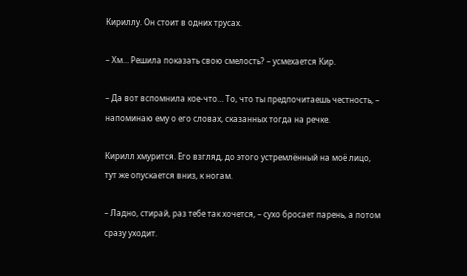Кириллу. Он стоит в одних трусах.

– Хм… Решила показать свою смелость? – усмехается Кир.

– Да вот вспомнила кое-что… То, что ты предпочитаешь честность, – напоминаю ему о его словах, сказанных тогда на речке.

Кирилл хмурится. Его взгляд, до этого устремлённый на моё лицо, тут же опускается вниз, к ногам.

– Ладно, стирай, раз тебе так хочется, – сухо бросает парень, а потом сразу уходит.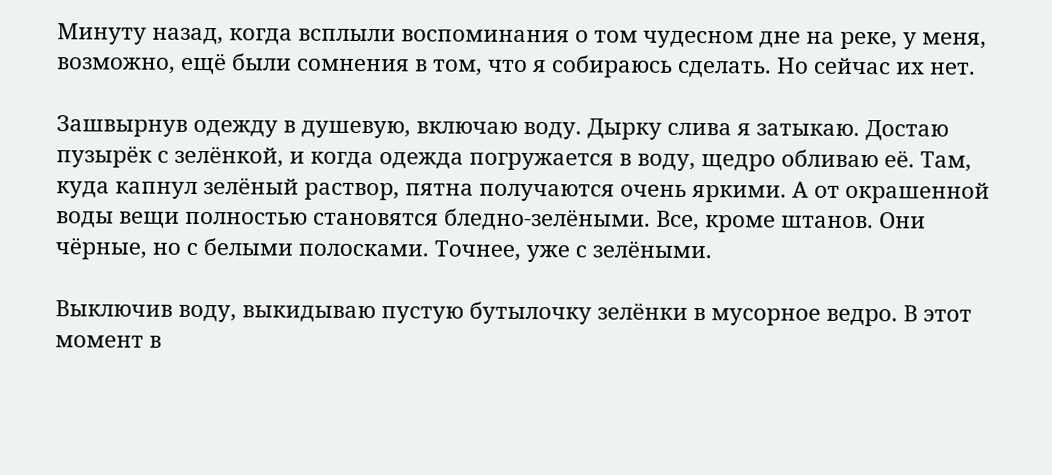Минуту назад, когда всплыли воспоминания о том чудесном дне на реке, у меня, возможно, ещё были сомнения в том, что я собираюсь сделать. Но сейчас их нет.

Зашвырнув одежду в душевую, включаю воду. Дырку слива я затыкаю. Достаю пузырёк с зелёнкой, и когда одежда погружается в воду, щедро обливаю её. Там, куда капнул зелёный раствор, пятна получаются очень яркими. А от окрашенной воды вещи полностью становятся бледно-зелёными. Все, кроме штанов. Они чёрные, но с белыми полосками. Точнее, уже с зелёными.

Выключив воду, выкидываю пустую бутылочку зелёнки в мусорное ведро. В этот момент в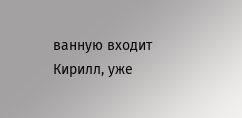ванную входит Кирилл, уже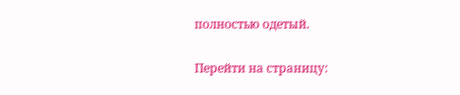полностью одетый.

Перейти на страницу: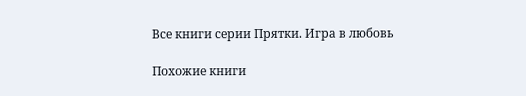Все книги серии Прятки. Игра в любовь

Похожие книги